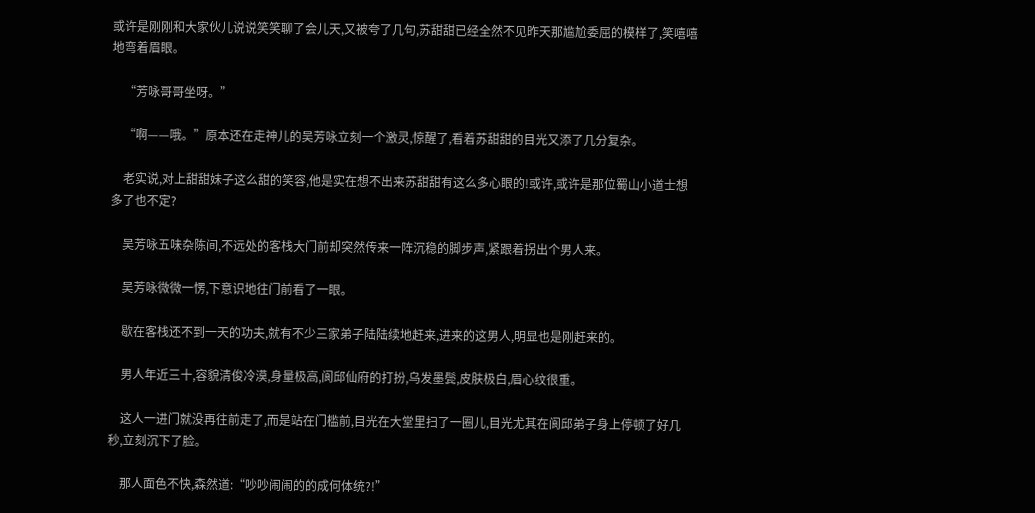或许是刚刚和大家伙儿说说笑笑聊了会儿天,又被夸了几句,苏甜甜已经全然不见昨天那尴尬委屈的模样了,笑嘻嘻地弯着眉眼。

    “芳咏哥哥坐呀。”

    “啊——哦。”原本还在走神儿的吴芳咏立刻一个激灵,惊醒了,看着苏甜甜的目光又添了几分复杂。

    老实说,对上甜甜妹子这么甜的笑容,他是实在想不出来苏甜甜有这么多心眼的!或许,或许是那位蜀山小道士想多了也不定?

    吴芳咏五味杂陈间,不远处的客栈大门前却突然传来一阵沉稳的脚步声,紧跟着拐出个男人来。

    吴芳咏微微一愣,下意识地往门前看了一眼。

    歇在客栈还不到一天的功夫,就有不少三家弟子陆陆续地赶来,进来的这男人,明显也是刚赶来的。

    男人年近三十,容貌清俊冷漠,身量极高,阆邱仙府的打扮,乌发墨鬓,皮肤极白,眉心纹很重。

    这人一进门就没再往前走了,而是站在门槛前,目光在大堂里扫了一圈儿,目光尤其在阆邱弟子身上停顿了好几秒,立刻沉下了脸。

    那人面色不快,森然道:“吵吵闹闹的的成何体统?!”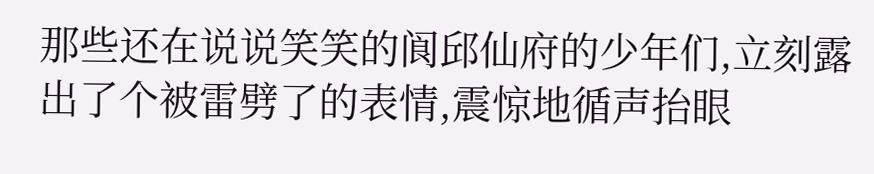那些还在说说笑笑的阆邱仙府的少年们,立刻露出了个被雷劈了的表情,震惊地循声抬眼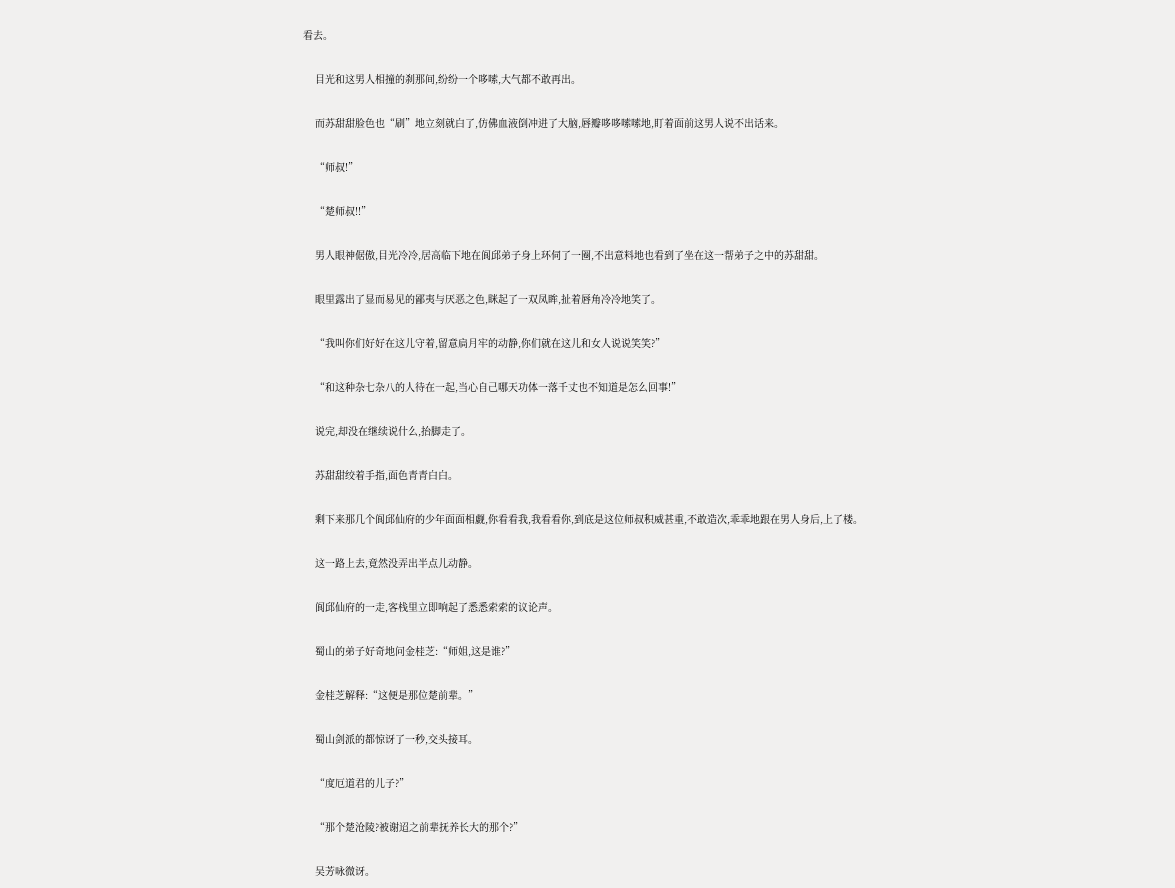看去。

    目光和这男人相撞的刹那间,纷纷一个哆嗦,大气都不敢再出。

    而苏甜甜脸色也“刷”地立刻就白了,仿佛血液倒冲进了大脑,唇瓣哆哆嗦嗦地,盯着面前这男人说不出话来。

    “师叔!”

    “楚师叔!!”

    男人眼神倨傲,目光冷冷,居高临下地在阆邱弟子身上环伺了一圈,不出意料地也看到了坐在这一帮弟子之中的苏甜甜。

    眼里露出了显而易见的鄙夷与厌恶之色,眯起了一双凤眸,扯着唇角冷冷地笑了。

    “我叫你们好好在这儿守着,留意扃月牢的动静,你们就在这儿和女人说说笑笑?”

    “和这种杂七杂八的人待在一起,当心自己哪天功体一落千丈也不知道是怎么回事!”

    说完,却没在继续说什么,抬脚走了。

    苏甜甜绞着手指,面色青青白白。

    剩下来那几个阆邱仙府的少年面面相觑,你看看我,我看看你,到底是这位师叔积威甚重,不敢造次,乖乖地跟在男人身后,上了楼。

    这一路上去,竟然没弄出半点儿动静。

    阆邱仙府的一走,客栈里立即响起了悉悉索索的议论声。

    蜀山的弟子好奇地问金桂芝:“师姐,这是谁?”

    金桂芝解释:“这便是那位楚前辈。”

    蜀山剑派的都惊讶了一秒,交头接耳。

    “度厄道君的儿子?”

    “那个楚沧陵?被谢迢之前辈抚养长大的那个?”

    吴芳咏微讶。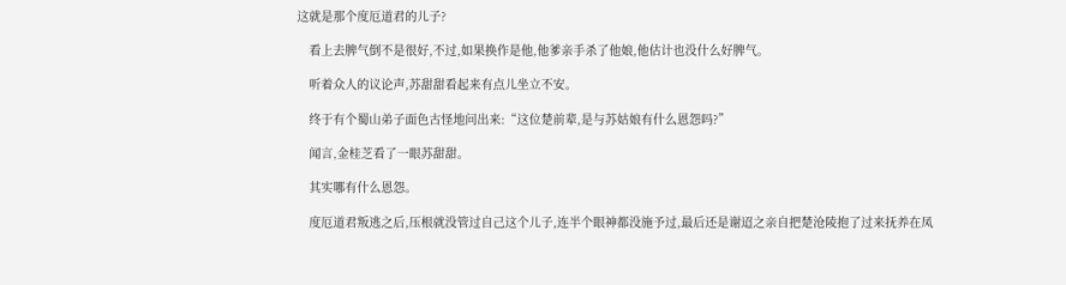这就是那个度厄道君的儿子?

    看上去脾气倒不是很好,不过,如果换作是他,他爹亲手杀了他娘,他估计也没什么好脾气。

    听着众人的议论声,苏甜甜看起来有点儿坐立不安。

    终于有个蜀山弟子面色古怪地问出来:“这位楚前辈,是与苏姑娘有什么恩怨吗?”

    闻言,金桂芝看了一眼苏甜甜。

    其实哪有什么恩怨。

    度厄道君叛逃之后,压根就没管过自己这个儿子,连半个眼神都没施予过,最后还是谢迢之亲自把楚沧陵抱了过来抚养在凤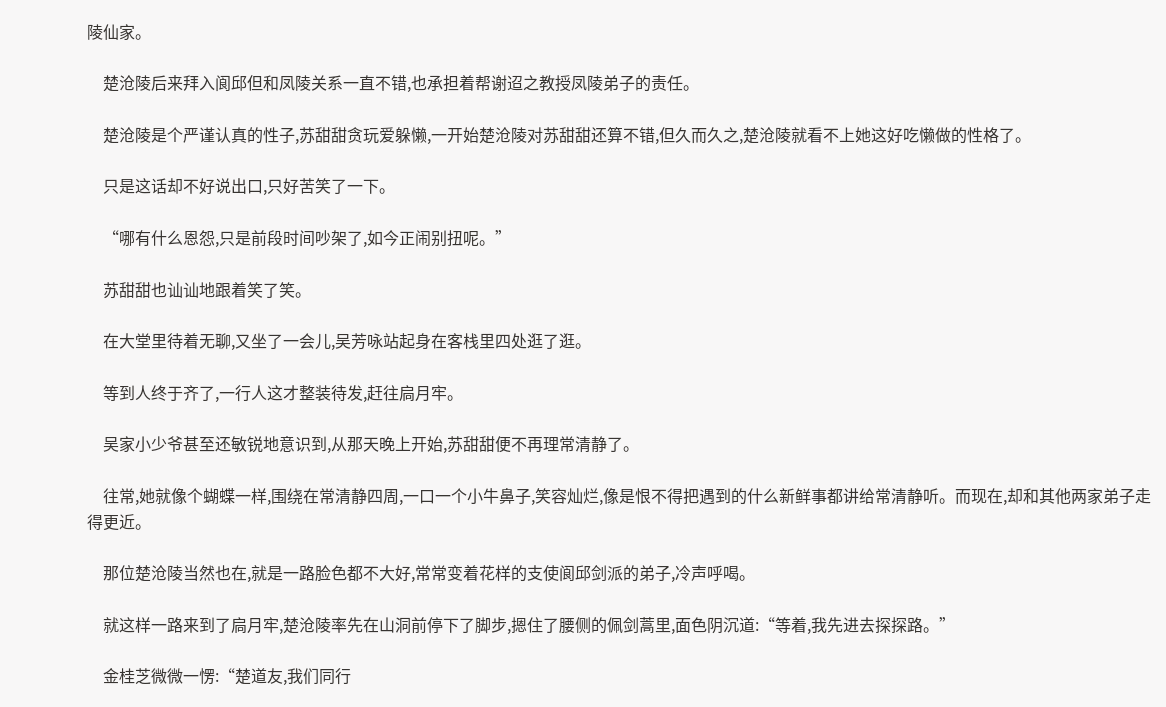陵仙家。

    楚沧陵后来拜入阆邱但和凤陵关系一直不错,也承担着帮谢迢之教授凤陵弟子的责任。

    楚沧陵是个严谨认真的性子,苏甜甜贪玩爱躲懒,一开始楚沧陵对苏甜甜还算不错,但久而久之,楚沧陵就看不上她这好吃懒做的性格了。

    只是这话却不好说出口,只好苦笑了一下。

    “哪有什么恩怨,只是前段时间吵架了,如今正闹别扭呢。”

    苏甜甜也讪讪地跟着笑了笑。

    在大堂里待着无聊,又坐了一会儿,吴芳咏站起身在客栈里四处逛了逛。

    等到人终于齐了,一行人这才整装待发,赶往扃月牢。

    吴家小少爷甚至还敏锐地意识到,从那天晚上开始,苏甜甜便不再理常清静了。

    往常,她就像个蝴蝶一样,围绕在常清静四周,一口一个小牛鼻子,笑容灿烂,像是恨不得把遇到的什么新鲜事都讲给常清静听。而现在,却和其他两家弟子走得更近。

    那位楚沧陵当然也在,就是一路脸色都不大好,常常变着花样的支使阆邱剑派的弟子,冷声呼喝。

    就这样一路来到了扃月牢,楚沧陵率先在山洞前停下了脚步,摁住了腰侧的佩剑蒿里,面色阴沉道:“等着,我先进去探探路。”

    金桂芝微微一愣:“楚道友,我们同行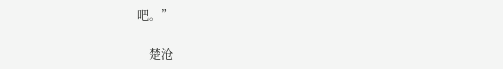吧。”

    楚沧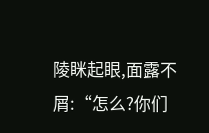陵眯起眼,面露不屑:“怎么?你们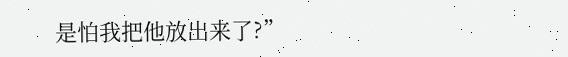是怕我把他放出来了?”